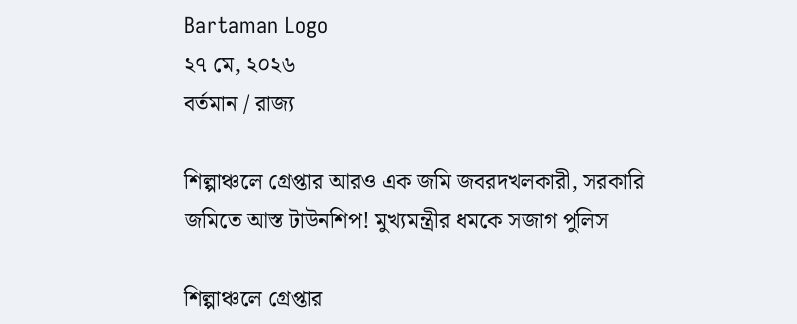Bartaman Logo
২৭ মে, ২০২৬
বর্তমান / রাজ্য

শিল্পাঞ্চলে গ্রেপ্তার আরও এক জমি জবরদখলকারী, সরকারি জমিতে আস্ত টাউনশিপ! মুখ্যমন্ত্রীর ধমকে সজাগ পুলিস

শিল্পাঞ্চলে গ্রেপ্তার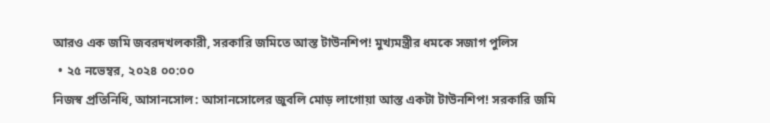আরও এক জমি জবরদখলকারী, সরকারি জমিতে আস্ত টাউনশিপ! মুখ্যমন্ত্রীর ধমকে সজাগ পুলিস
  • ২৫ নভেম্বর, ২০২৪ ০০:০০
নিজস্ব প্রতিনিধি, আসানসোল: আসানসোলের জুবলি মোড় লাগোয়া আস্ত একটা টাউনশিপ! সরকারি জমি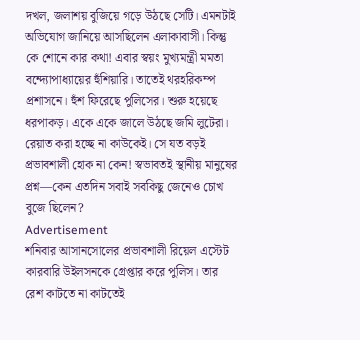দখল, জলাশয় বুজিয়ে গড়ে উঠছে সেটি। এমনটাই অভিযোগ জানিয়ে আসছিলেন এলাকাবাসী। কিন্তু কে শোনে কার কথা! এবার স্বয়ং মুখ্যমন্ত্রী মমতা বন্দ্যোপাধ্যায়ের হুঁশিয়ারি। তাতেই থরহরিকম্প প্রশাসনে। হুঁশ ফিরেছে পুলিসের। শুরু হয়েছে ধরপাকড়। একে একে জালে উঠছে জমি লুটেরা। রেয়াত করা হচ্ছে না কাউকেই। সে যত বড়ই প্রভাবশালী হোক না কেন! স্বভাবতই স্থানীয় মানুষের প্রশ্ন—কেন এতদিন সবাই সবকিছু জেনেও চোখ বুজে ছিলেন?
Advertisement
শনিবার আসানসোলের প্রভাবশালী রিয়েল এস্টেট কারবারি উইলসনকে গ্রেপ্তার করে পুলিস। তার রেশ কাটতে না কাটতেই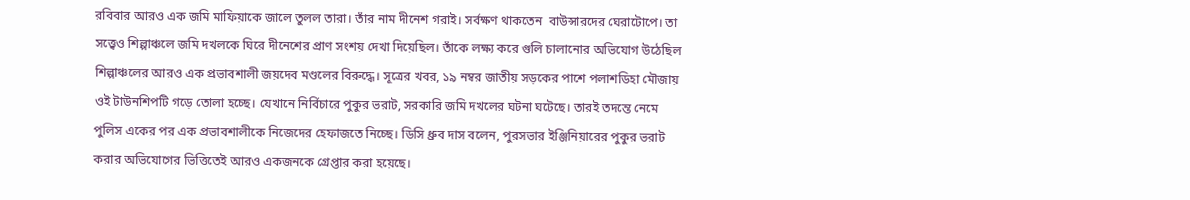রবিবার আরও এক জমি মাফিয়াকে জালে তুলল তারা। তাঁর নাম দীনেশ গরাই। সর্বক্ষণ থাকতেন  বাউন্সারদের ঘেরাটোপে। তা সত্ত্বেও শিল্পাঞ্চলে জমি দখলকে ঘিরে দীনেশের প্রাণ সংশয় দেখা দিয়েছিল। তাঁকে লক্ষ্য করে গুলি চালানোর অভিযোগ উঠেছিল শিল্পাঞ্চলের আরও এক প্রভাবশালী জয়দেব মণ্ডলের বিরুদ্ধে। সূত্রের খবর, ১৯ নম্বর জাতীয় সড়কের পাশে পলাশডিহা মৌজায় ওই টাউনশিপটি গড়ে তোলা হচ্ছে। যেখানে নির্বিচারে পুকুর ভরাট, সরকারি জমি দখলের ঘটনা ঘটেছে। তারই তদন্তে নেমে পুলিস একের পর এক প্রভাবশালীকে নিজেদের হেফাজতে নিচ্ছে। ডিসি ধ্রুব দাস বলেন, পুরসভার ‌ইঞ্জিনিয়ারের পুকুর ভরাট করার অভিযোগের ভিত্তিতেই আরও একজনকে গ্রেপ্তার করা হয়েছে।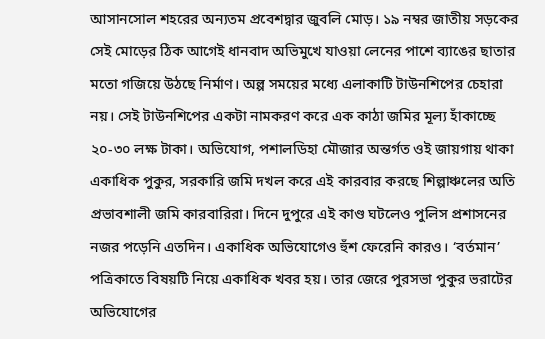আসানসোল শহরের অন্যতম প্রবেশদ্বার জুবলি মোড়। ১৯ নম্বর জাতীয় সড়কের সেই মোড়ের ঠিক আগেই ধানবাদ অভিমুখে যাওয়া লেনের পাশে ব্যাঙের ছাতার মতো গজিয়ে উঠছে নির্মাণ। অল্প সময়ের মধ্যে এলাকাটি টাউনশিপের চেহারা নয়। সেই টাউনশিপের একটা নামকরণ করে এক কাঠা জমির মূল্য হাঁকাচ্ছে ২০-৩০ লক্ষ টাকা। অভিযোগ, পশালডিহা মৌজার অন্তর্গত ওই জায়গায় থাকা একাধিক পুকুর, সরকারি জমি দখল করে এই কারবার করছে শিল্পাঞ্চলের অতি প্রভাবশালী জমি কারবারিরা। দিনে দুপুরে এই কাণ্ড ঘটলেও পুলিস প্রশাসনের নজর পড়েনি এতদিন। একাধিক অভিযোগেও হুঁশ ফেরেনি কারও। ‘বর্তমান’ পত্রিকাতে বিষয়টি নিয়ে একাধিক খবর হয়। তার জেরে পুরসভা পুকুর ভরাটের অভিযোগের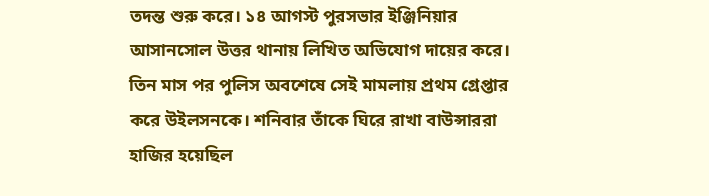তদন্ত শুরু করে। ১৪ আগস্ট পুরসভার ইঞ্জিনিয়ার আসানসোল উত্তর থানায় লিখিত অভিযোগ দায়ের করে। তিন মাস পর পুলিস অবশেষে সেই মামলায় প্রথম গ্রেপ্তার করে উইলসনকে। শনিবার তাঁকে ঘিরে রাখা বাউন্সাররা হাজির হয়েছিল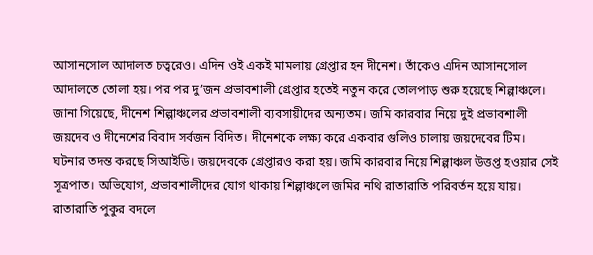আসানসোল আদালত চত্বরেও। এদিন ওই একই মামলায় গ্রেপ্তার হন দীনেশ। তাঁকেও এদিন আসানসোল আদালতে তোলা হয়। পর পর দু’জন প্রভাবশালী গ্রেপ্তার হতেই নতুন করে তোলপাড় শুরু হয়েছে শিল্পাঞ্চলে।
জানা গিয়েছে, দীনেশ শিল্পাঞ্চলের প্রভাবশালী ব্যবসায়ীদের অন্যতম। জমি কারবার নিয়ে দুই প্রভাবশালী জয়দেব ও দীনেশের বিবাদ সর্বজন বিদিত। দীনেশকে লক্ষ্য করে একবার গুলিও চালায় জয়দেবের টিম। ঘটনার তদন্ত করছে সিআইডি। জয়দেবকে গ্রেপ্তারও করা হয়। জমি কারবার নিয়ে শিল্পাঞ্চল উত্তপ্ত হওয়ার সেই সূত্রপাত। অভিযোগ, প্রভাবশালীদের যোগ থাকায় শিল্পাঞ্চলে জমির নথি রাতারাতি পরিবর্তন হয়ে যায়। রাতারাতি পুকুর বদলে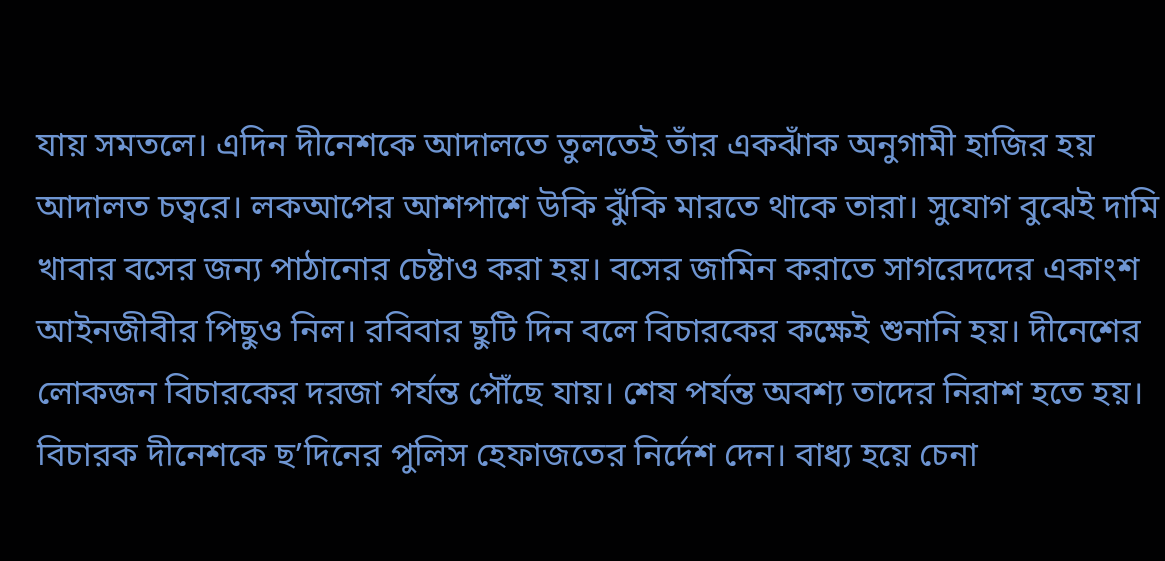যায় সমতলে। এদিন দীনেশকে আদালতে তুলতেই তাঁর একঝাঁক অনুগামী হাজির হয় আদালত চত্বরে। লকআপের আশপাশে উকি ঝুঁকি মারতে থাকে তারা। সুযোগ বুঝেই দামি খাবার বসের জন্য পাঠানোর চেষ্টাও করা হয়। বসের জামিন করাতে সাগরেদদের একাংশ আইনজীবীর পিছুও নিল। রবিবার ছুটি দিন বলে বিচারকের কক্ষেই শুনানি হয়। দীনেশের লোকজন বিচারকের দরজা পর্যন্ত পৌঁছে যায়। শেষ পর্যন্ত অবশ্য তাদের নিরাশ হতে হয়। বিচারক দীনেশকে ছ’দিনের পুলিস হেফাজতের নির্দেশ দেন। বাধ্য হয়ে চেনা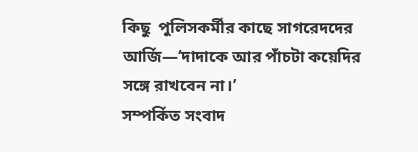কিছু  পুলিসকর্মীর কাছে সাগরেদদের আর্জি—‘দাদাকে আর পাঁচটা কয়েদির সঙ্গে রাখবেন না।’
সম্পর্কিত সংবাদ